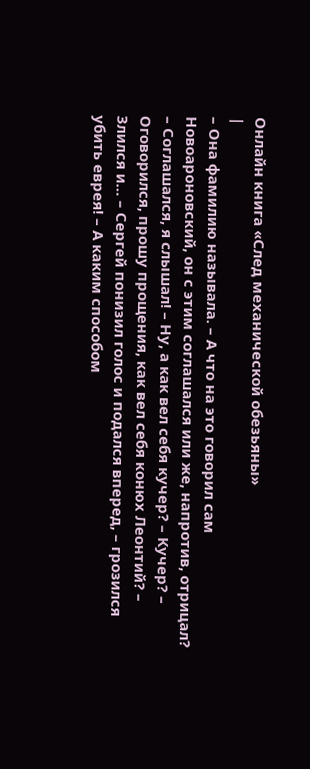Онлайн книга «След механической обезьяны»
|
– Она фамилию называла. – А что на это говорил сам Новоароновский, он с этим соглашался или же, напротив, отрицал? – Соглашался, я слышал! – Ну, а как вел себя кучер? – Кучер? – Оговорился, прошу прощения, как вел себя конюх Леонтий? – Злился и… – Сергей понизил голос и подался вперед, – грозился убить еврея! – А каким способом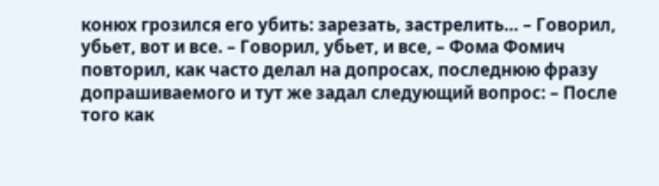конюх грозился его убить: зарезать, застрелить… – Говорил, убьет, вот и все. – Говорил, убьет, и все, – Фома Фомич повторил, как часто делал на допросах, последнюю фразу допрашиваемого и тут же задал следующий вопрос: – После того как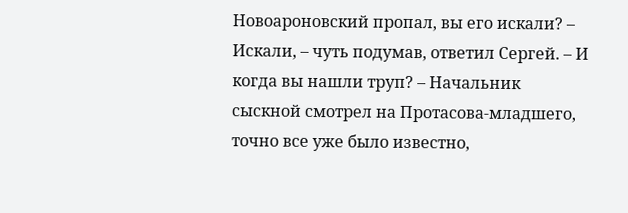Новоароновский пропал, вы его искали? – Искали, – чуть подумав, ответил Сергей. – И когда вы нашли труп? – Начальник сыскной смотрел на Протасова-младшего, точно все уже было известно,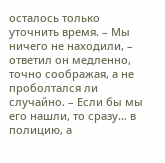осталось только уточнить время. – Мы ничего не находили, – ответил он медленно, точно соображая, а не проболтался ли случайно. – Если бы мы его нашли, то сразу… в полицию, а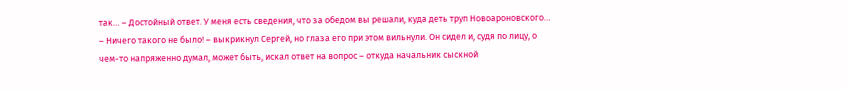так… – Достойный ответ. У меня есть сведения, что за обедом вы решали, куда деть труп Новоароновского… – Ничего такого не было! – выкрикнул Сергей, но глаза его при этом вильнули. Он сидел и, судя по лицу, о чем-то напряженно думал, может быть, искал ответ на вопрос – откуда начальник сыскной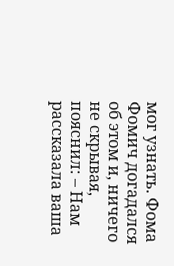мог узнать. Фома Фомич догадался об этом и, ничего не скрывая, пояснил: – Нам рассказала ваша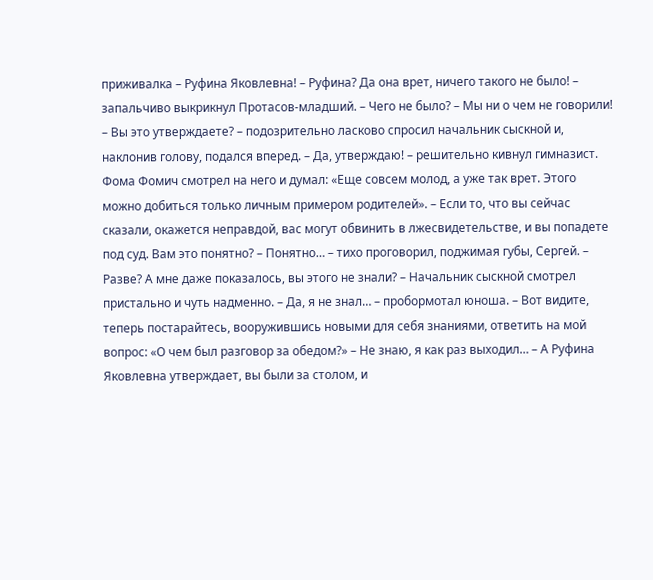приживалка – Руфина Яковлевна! – Руфина? Да она врет, ничего такого не было! – запальчиво выкрикнул Протасов-младший. – Чего не было? – Мы ни о чем не говорили! – Вы это утверждаете? – подозрительно ласково спросил начальник сыскной и, наклонив голову, подался вперед. – Да, утверждаю! – решительно кивнул гимназист. Фома Фомич смотрел на него и думал: «Еще совсем молод, а уже так врет. Этого можно добиться только личным примером родителей». – Если то, что вы сейчас сказали, окажется неправдой, вас могут обвинить в лжесвидетельстве, и вы попадете под суд. Вам это понятно? – Понятно… – тихо проговорил, поджимая губы, Сергей. – Разве? А мне даже показалось, вы этого не знали? – Начальник сыскной смотрел пристально и чуть надменно. – Да, я не знал… – пробормотал юноша. – Вот видите, теперь постарайтесь, вооружившись новыми для себя знаниями, ответить на мой вопрос: «О чем был разговор за обедом?» – Не знаю, я как раз выходил… – А Руфина Яковлевна утверждает, вы были за столом, и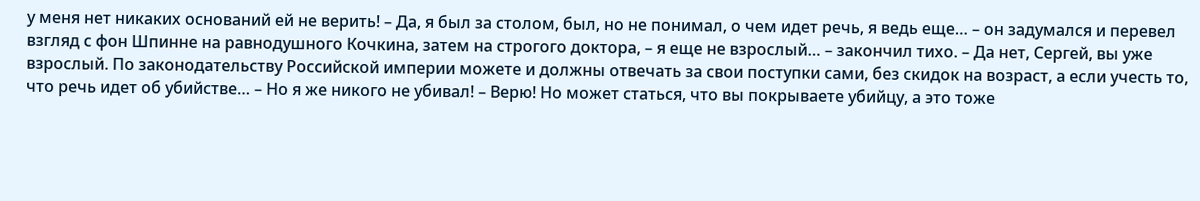у меня нет никаких оснований ей не верить! – Да, я был за столом, был, но не понимал, о чем идет речь, я ведь еще… – он задумался и перевел взгляд с фон Шпинне на равнодушного Кочкина, затем на строгого доктора, – я еще не взрослый… – закончил тихо. – Да нет, Сергей, вы уже взрослый. По законодательству Российской империи можете и должны отвечать за свои поступки сами, без скидок на возраст, а если учесть то, что речь идет об убийстве… – Но я же никого не убивал! – Верю! Но может статься, что вы покрываете убийцу, а это тоже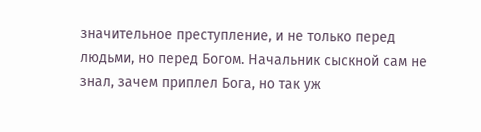значительное преступление, и не только перед людьми, но перед Богом. Начальник сыскной сам не знал, зачем приплел Бога, но так уж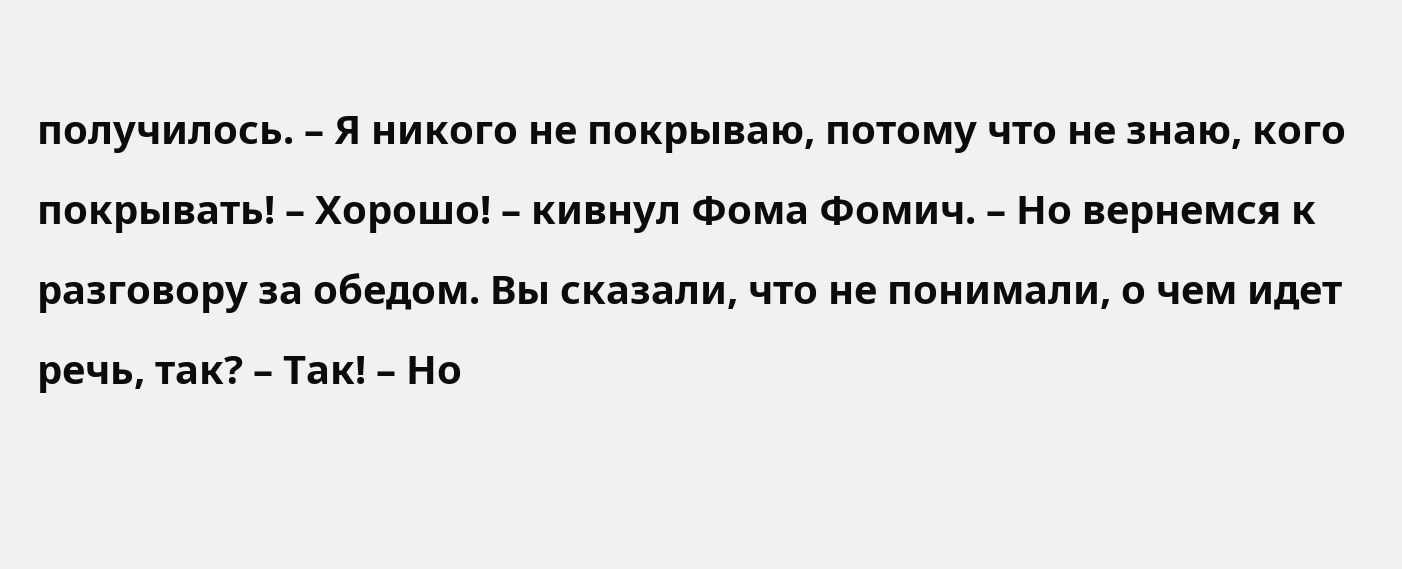получилось. – Я никого не покрываю, потому что не знаю, кого покрывать! – Хорошо! – кивнул Фома Фомич. – Но вернемся к разговору за обедом. Вы сказали, что не понимали, о чем идет речь, так? – Так! – Но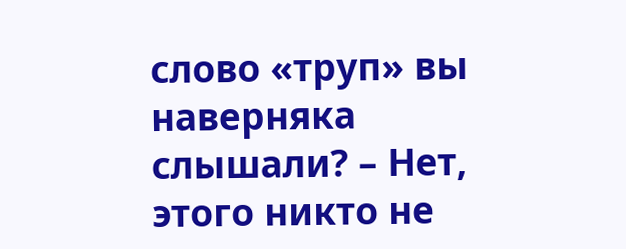слово «труп» вы наверняка слышали? – Нет, этого никто не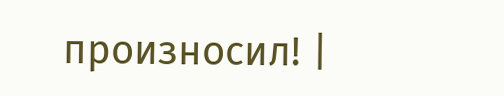произносил! |